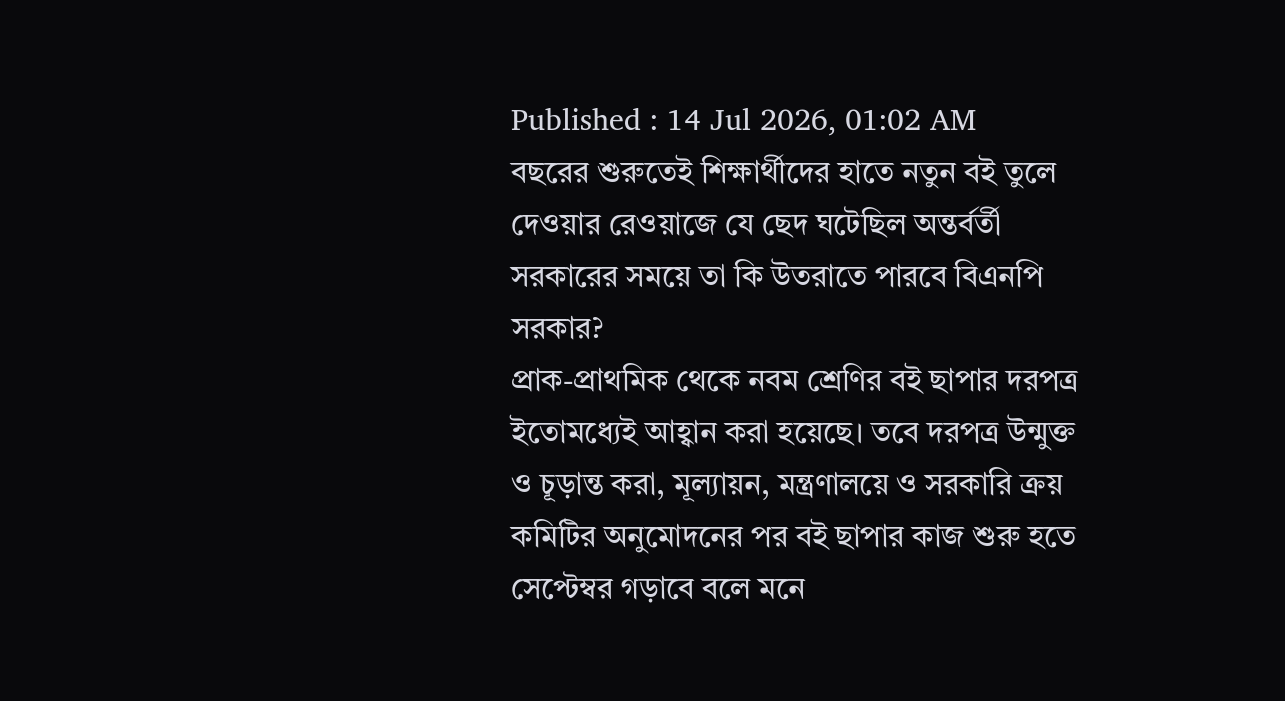Published : 14 Jul 2026, 01:02 AM
বছরের শুরুতেই শিক্ষার্থীদের হাতে নতুন বই তুলে দেওয়ার রেওয়াজে যে ছেদ ঘটেছিল অন্তর্বর্তী সরকারের সময়ে তা কি উতরাতে পারবে বিএনপি সরকার?
প্রাক-প্রাথমিক থেকে নবম শ্রেণির বই ছাপার দরপত্র ইতোমধ্যেই আহ্বান করা হয়েছে। তবে দরপত্র উন্মুক্ত ও চূড়ান্ত করা, মূল্যায়ন, মন্ত্রণালয়ে ও সরকারি ক্রয় কমিটির অনুমোদনের পর বই ছাপার কাজ শুরু হতে সেপ্টেম্বর গড়াবে বলে মনে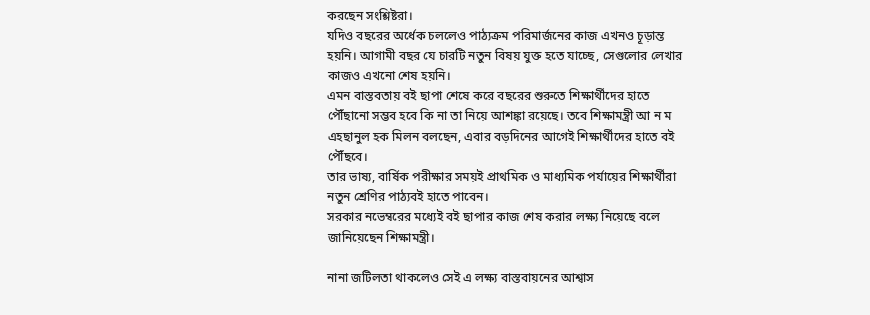করছেন সংশ্লিষ্টরা।
যদিও বছরের অর্ধেক চললেও পাঠ্যক্রম পরিমার্জনের কাজ এখনও চূড়ান্ত হয়নি। আগামী বছর যে চারটি নতুন বিষয় যুক্ত হতে যাচ্ছে, সেগুলোর লেখার কাজও এখনো শেষ হয়নি।
এমন বাস্তবতায় বই ছাপা শেষে করে বছরের শুরুতে শিক্ষার্থীদের হাতে পৌঁছানো সম্ভব হবে কি না তা নিয়ে আশঙ্কা রয়েছে। তবে শিক্ষামন্ত্রী আ ন ম এহছানুল হক মিলন বলছেন, এবার বড়দিনের আগেই শিক্ষার্থীদের হাতে বই পৌঁছবে।
তার ভাষ্য, বার্ষিক পরীক্ষার সময়ই প্রাথমিক ও মাধ্যমিক পর্যায়ের শিক্ষার্থীরা নতুন শ্রেণির পাঠ্যবই হাতে পাবেন।
সরকার নভেম্বরের মধ্যেই বই ছাপার কাজ শেষ করার লক্ষ্য নিয়েছে বলে জানিয়েছেন শিক্ষামন্ত্রী।

নানা জটিলতা থাকলেও সেই এ লক্ষ্য বাস্তবায়নের আশ্বাস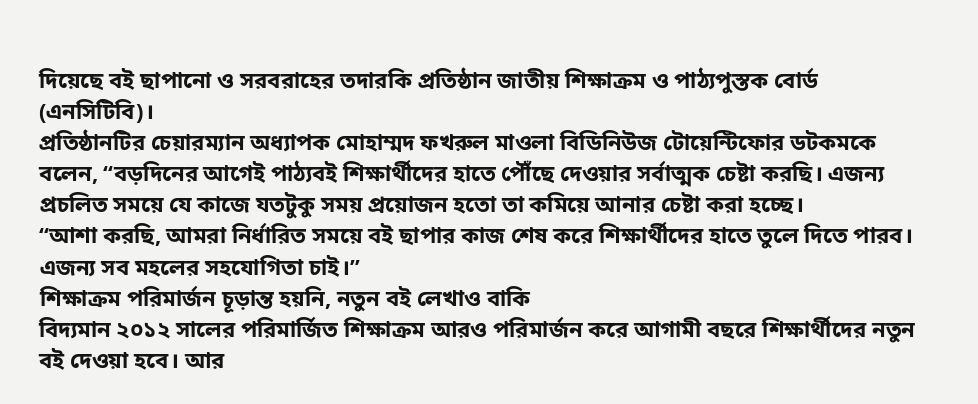দিয়েছে বই ছাপানো ও সরবরাহের তদারকি প্রতিষ্ঠান জাতীয় শিক্ষাক্রম ও পাঠ্যপুস্তক বোর্ড (এনসিটিবি)।
প্রতিষ্ঠানটির চেয়ারম্যান অধ্যাপক মোহাম্মদ ফখরুল মাওলা বিডিনিউজ টোয়েন্টিফোর ডটকমকে বলেন, “বড়দিনের আগেই পাঠ্যবই শিক্ষার্থীদের হাতে পৌঁছে দেওয়ার সর্বাত্মক চেষ্টা করছি। এজন্য প্রচলিত সময়ে যে কাজে যতটুকু সময় প্রয়োজন হতো তা কমিয়ে আনার চেষ্টা করা হচ্ছে।
“আশা করছি, আমরা নির্ধারিত সময়ে বই ছাপার কাজ শেষ করে শিক্ষার্থীদের হাতে তুলে দিতে পারব। এজন্য সব মহলের সহযোগিতা চাই।”
শিক্ষাক্রম পরিমার্জন চূড়ান্ত হয়নি, নতুন বই লেখাও বাকি
বিদ্যমান ২০১২ সালের পরিমার্জিত শিক্ষাক্রম আরও পরিমার্জন করে আগামী বছরে শিক্ষার্থীদের নতুন বই দেওয়া হবে। আর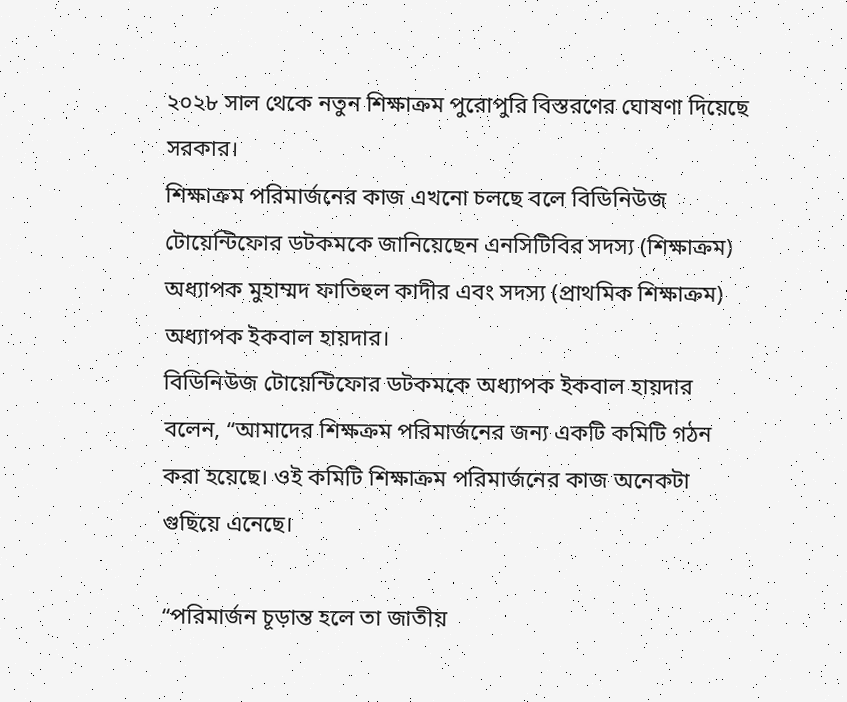২০২৮ সাল থেকে নতুন শিক্ষাক্রম পুরোপুরি বিস্তরণের ঘোষণা দিয়েছে সরকার।
শিক্ষাক্রম পরিমার্জনের কাজ এখনো চলছে বলে বিডিনিউজ টোয়েন্টিফোর ডটকমকে জানিয়েছেন এনসিটিবির সদস্য (শিক্ষাক্রম) অধ্যাপক মুহাম্মদ ফাতিহুল কাদীর এবং সদস্য (প্রাথমিক শিক্ষাক্রম) অধ্যাপক ইকবাল হায়দার।
বিডিনিউজ টোয়েন্টিফোর ডটকমকে অধ্যাপক ইকবাল হায়দার বলেন, “আমাদের শিক্ষক্রম পরিমার্জনের জন্য একটি কমিটি গঠন করা হয়েছে। ওই কমিটি শিক্ষাক্রম পরিমার্জনের কাজ অনেকটা গুছিয়ে এনেছে।

“পরিমার্জন চূড়ান্ত হলে তা জাতীয়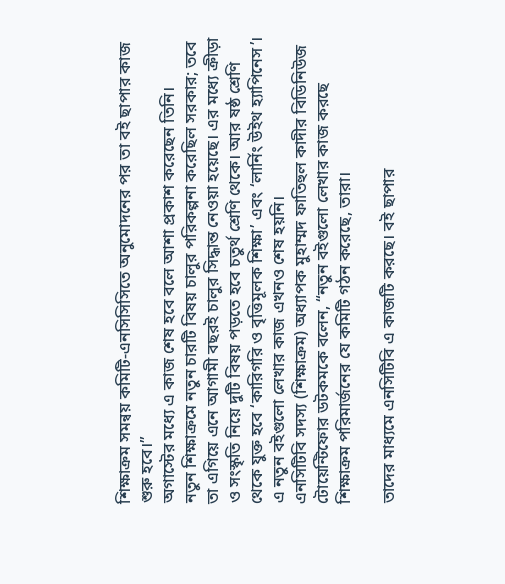শিক্ষাক্রম সমন্বয় কমিটি-এনসিসিসিতে অনুমোদনের পর তা বই ছাপার কাজ শুরু হবে।”
অগাস্টের মধ্যে এ কাজ শেষ হবে বলে আশা প্রকাশ করেছেন তিনি।
নতুন শিক্ষাক্রমে নতুন চারটি বিষয় চালুর পরিকল্পনা করেছিল সরকার; তবে তা এগিয়ে এনে আগামী বছরই চালুর সিদ্ধান্ত নেওয়া হয়েছে। এর মধ্যে ক্রীড়া ও সংস্কৃতি নিয়ে দুটি বিষয় পড়তে হবে চতুর্থ শ্রেণি থেকে। আর ষষ্ঠ শ্রেণি থেকে যুক্ত হবে ‘কারিগরি ও বৃত্তিমূলক শিক্ষা’ এবং ‘লার্নিং উইথ হ্যাপিনেস’। এ নতুন বইগুলো লেখার কাজ এখনও শেষ হয়নি।
এনসিটিবি সদস্য (শিক্ষাক্রম) অধ্যাপক মুহাম্মদ ফাতিহুল কাদীর বিডিনিউজ টোয়েন্টিফোর ডটকমকে বলেন, “নতুন বইগুলো লেখার কাজ করছে শিক্ষাক্রম পরিমার্জনের যে কমিটি গঠন করেছে, তারা।

তাদের মাধ্যমে এনসিটিবি এ কাজটি করছে। বই ছাপার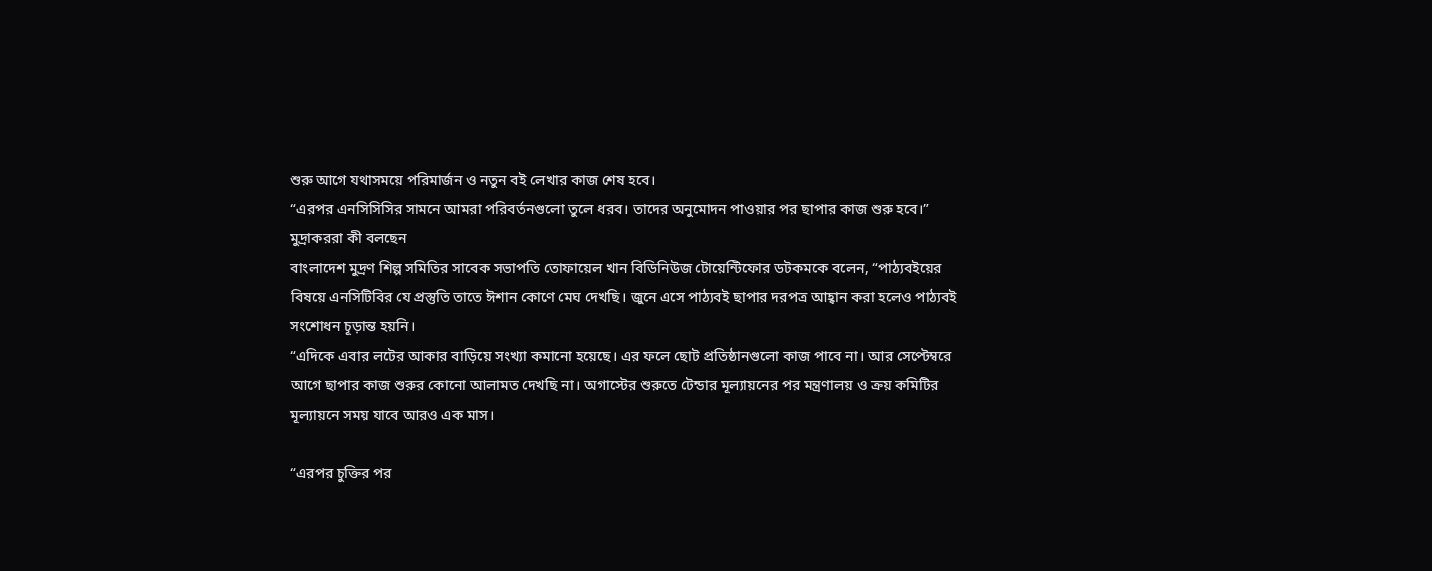শুরু আগে যথাসময়ে পরিমার্জন ও নতুন বই লেখার কাজ শেষ হবে।
“এরপর এনসিসিসির সামনে আমরা পরিবর্তনগুলো তুলে ধরব। তাদের অনুমোদন পাওয়ার পর ছাপার কাজ শুরু হবে।”
মুদ্রাকররা কী বলছেন
বাংলাদেশ মুদ্রণ শিল্প সমিতির সাবেক সভাপতি তোফায়েল খান বিডিনিউজ টোয়েন্টিফোর ডটকমকে বলেন, “পাঠ্যবইয়ের বিষয়ে এনসিটিবির যে প্রস্তুতি তাতে ঈশান কোণে মেঘ দেখছি। জুনে এসে পাঠ্যবই ছাপার দরপত্র আহ্বান করা হলেও পাঠ্যবই সংশোধন চূড়ান্ত হয়নি।
“এদিকে এবার লটের আকার বাড়িয়ে সংখ্যা কমানো হয়েছে। এর ফলে ছোট প্রতিষ্ঠানগুলো কাজ পাবে না। আর সেপ্টেম্বরে আগে ছাপার কাজ শুরুর কোনো আলামত দেখছি না। অগাস্টের শুরুতে টেন্ডার মূল্যায়নের পর মন্ত্রণালয় ও ক্রয় কমিটির মূল্যায়নে সময় যাবে আরও এক মাস।

“এরপর চুক্তির পর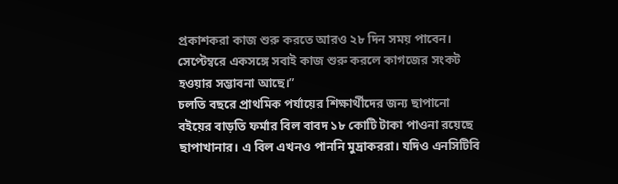প্রকাশকরা কাজ শুরু করতে আরও ২৮ দিন সময় পাবেন। সেপ্টেম্বরে একসঙ্গে সবাই কাজ শুরু করলে কাগজের সংকট হওয়ার সম্ভাবনা আছে।”
চলতি বছরে প্রাথমিক পর্যায়ের শিক্ষার্থীদের জন্য ছাপানো বইয়ের বাড়তি ফর্মার বিল বাবদ ১৮ কোটি টাকা পাওনা রয়েছে ছাপাখানার। এ বিল এখনও পাননি মুদ্রাকররা। যদিও এনসিটিবি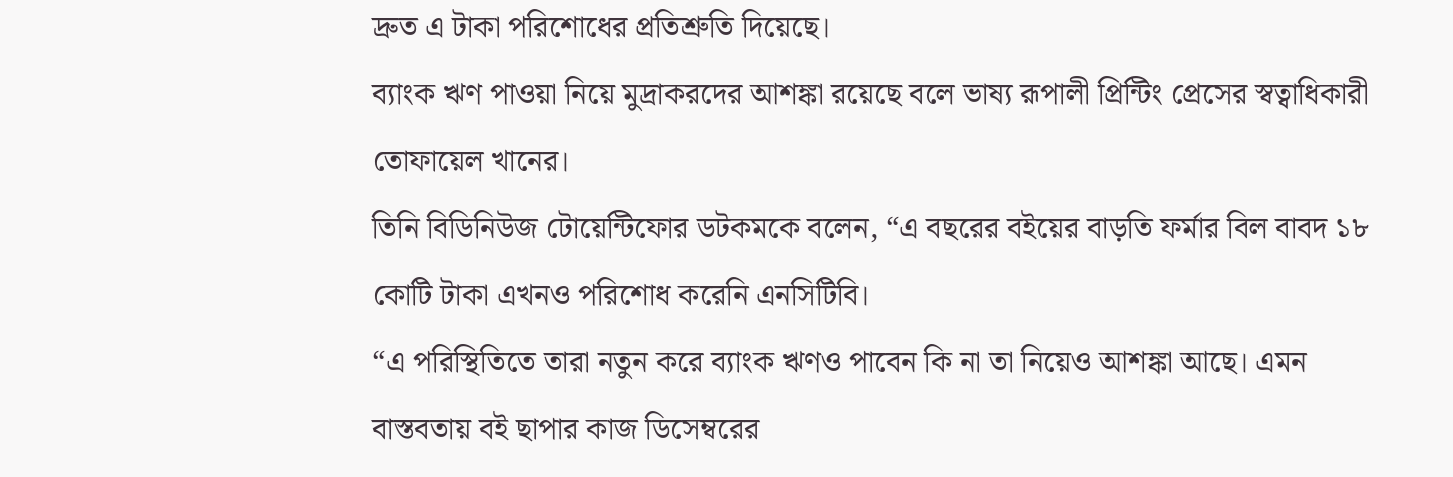দ্রুত এ টাকা পরিশোধের প্রতিশ্রুতি দিয়েছে।
ব্যাংক ঋণ পাওয়া নিয়ে মুদ্রাকরদের আশঙ্কা রয়েছে বলে ভাষ্য রূপালী প্রিন্টিং প্রেসের স্বত্বাধিকারী তোফায়েল খানের।
তিনি বিডিনিউজ টোয়েন্টিফোর ডটকমকে বলেন, “এ বছরের বইয়ের বাড়তি ফর্মার বিল বাবদ ১৮ কোটি টাকা এখনও পরিশোধ করেনি এনসিটিবি।
“এ পরিস্থিতিতে তারা নতুন করে ব্যাংক ঋণও পাবেন কি না তা নিয়েও আশঙ্কা আছে। এমন বাস্তবতায় বই ছাপার কাজ ডিসেম্বরের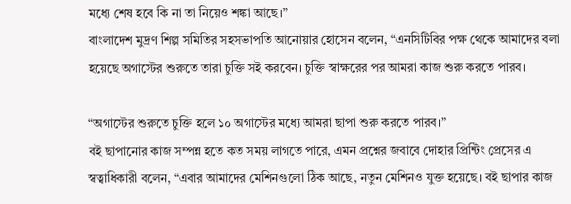মধ্যে শেষ হবে কি না তা নিয়েও শঙ্কা আছে।”
বাংলাদেশ মুদ্রণ শিল্প সমিতির সহসভাপতি আনোয়ার হোসেন বলেন, “এনসিটিবির পক্ষ থেকে আমাদের বলা হয়েছে অগাস্টের শুরুতে তারা চুক্তি সই করবেন। চুক্তি স্বাক্ষরের পর আমরা কাজ শুরু করতে পারব।

“অগাস্টের শুরুতে চুক্তি হলে ১০ অগাস্টের মধ্যে আমরা ছাপা শুরু করতে পারব।”
বই ছাপানোর কাজ সম্পন্ন হতে কত সময় লাগতে পারে, এমন প্রশ্নের জবাবে দোহার প্রিন্টিং প্রেসের এ স্বত্বাধিকারী বলেন, “এবার আমাদের মেশিনগুলো ঠিক আছে, নতুন মেশিনও যুক্ত হয়েছে। বই ছাপার কাজ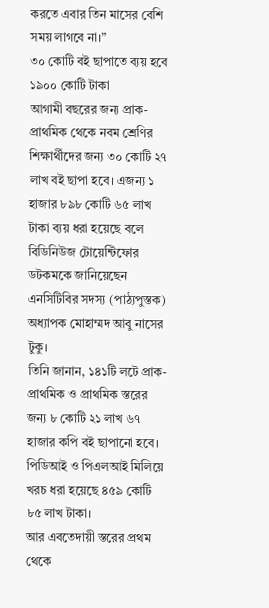করতে এবার তিন মাসের বেশি সময় লাগবে না।”
৩০ কোটি বই ছাপাতে ব্যয় হবে ১৯০০ কোটি টাকা
আগামী বছরের জন্য প্রাক-প্রাথমিক থেকে নবম শ্রেণির শিক্ষার্থীদের জন্য ৩০ কোটি ২৭ লাখ বই ছাপা হবে। এজন্য ১ হাজার ৮৯৮ কোটি ৬৫ লাখ টাকা ব্যয় ধরা হয়েছে বলে বিডিনিউজ টোয়েন্টিফোর ডটকমকে জানিয়েছেন এনসিটিবির সদস্য (পাঠ্যপুস্তক) অধ্যাপক মোহাম্মদ আবু নাসের টুকু।
তিনি জানান, ১৪১টি লটে প্রাক-প্রাথমিক ও প্রাথমিক স্তরের জন্য ৮ কোটি ২১ লাখ ৬৭ হাজার কপি বই ছাপানো হবে। পিডিআই ও পিএলআই মিলিয়ে খরচ ধরা হয়েছে ৪৫৯ কোটি ৮৫ লাখ টাকা।
আর এবতেদায়ী স্তরের প্রথম থেকে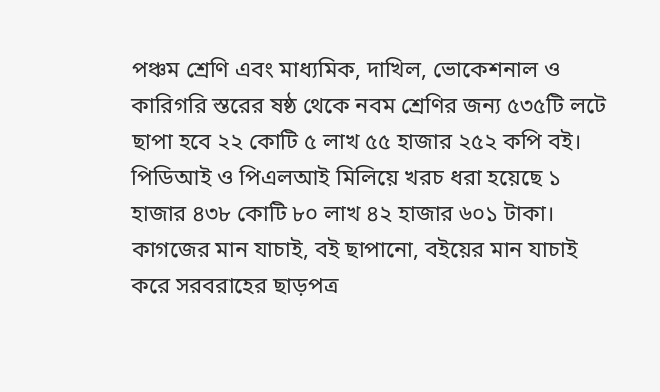পঞ্চম শ্রেণি এবং মাধ্যমিক, দাখিল, ভোকেশনাল ও কারিগরি স্তরের ষষ্ঠ থেকে নবম শ্রেণির জন্য ৫৩৫টি লটে ছাপা হবে ২২ কোটি ৫ লাখ ৫৫ হাজার ২৫২ কপি বই। পিডিআই ও পিএলআই মিলিয়ে খরচ ধরা হয়েছে ১ হাজার ৪৩৮ কোটি ৮০ লাখ ৪২ হাজার ৬০১ টাকা।
কাগজের মান যাচাই, বই ছাপানো, বইয়ের মান যাচাই করে সরবরাহের ছাড়পত্র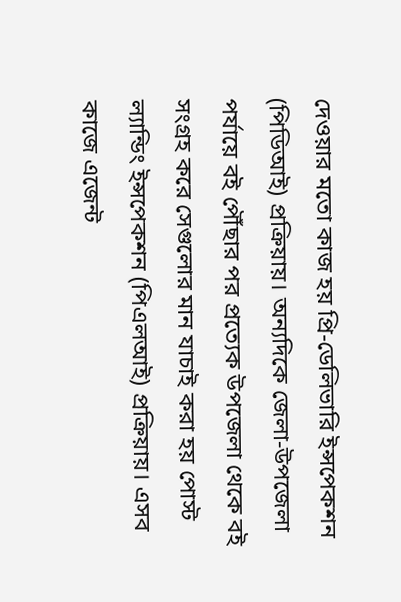দেওয়ার মতো কাজ হয় প্রি-ডেলিভারি ইন্সপেকশন (পিডিআই) প্রক্রিয়ায়। অন্যদিকে জেলা-উপজেলা পর্যায়ে বই পৌঁছার পর প্রত্যেক উপজেলা থেকে বই সংগ্রহ করে সেগুলোর মান যাচাই করা হয় পোস্ট ল্যান্ডিং ইন্সপেকশন (পিএলআই) প্রক্রিয়ায়। এসব কাজে এজেন্ট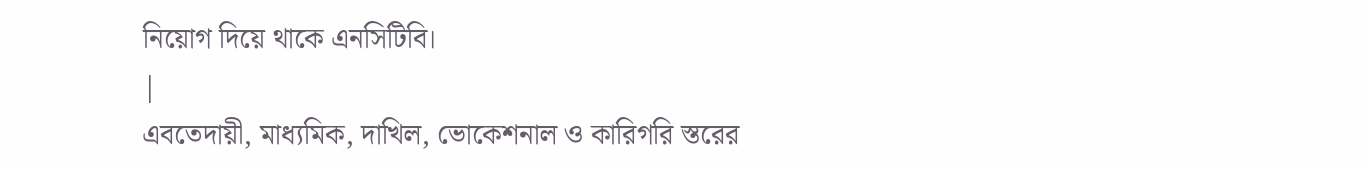নিয়োগ দিয়ে থাকে এনসিটিবি।
|
এবতেদায়ী, মাধ্যমিক, দাখিল, ভোকেশনাল ও কারিগরি স্তরের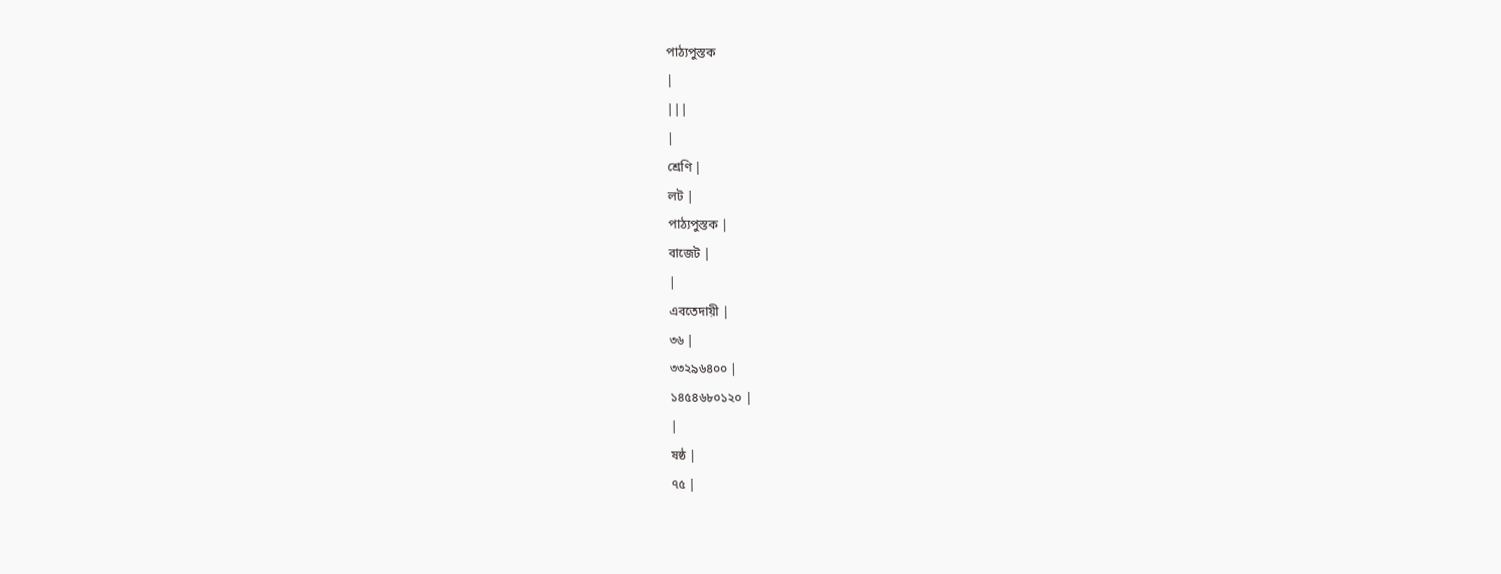পাঠ্যপুস্তক
|
|||
|
শ্রেণি |
লট |
পাঠ্যপুস্তক |
বাজেট |
|
এবতেদায়ী |
৩৬ |
৩৩২৯৬৪০০ |
১৪৫৪৬৮০১২০ |
|
ষষ্ঠ |
৭৫ |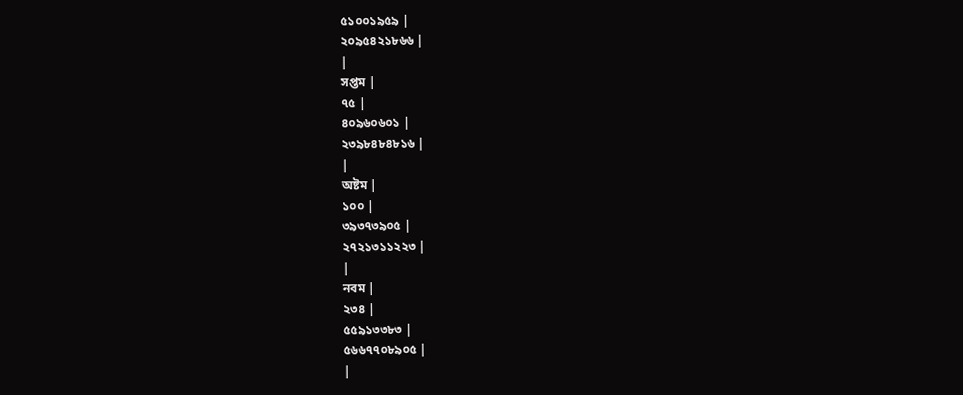৫১০০১৯৫৯ |
২০৯৫৪২১৮৬৬ |
|
সপ্তম |
৭৫ |
৪০৯৬০৬০১ |
২৩৯৮৪৮৪৮১৬ |
|
অষ্টম |
১০০ |
৩৯৩৭৩৯০৫ |
২৭২১৩১১২২৩ |
|
নবম |
২৩৪ |
৫৫৯১৩৩৮৩ |
৫৬৬৭৭০৮৯০৫ |
|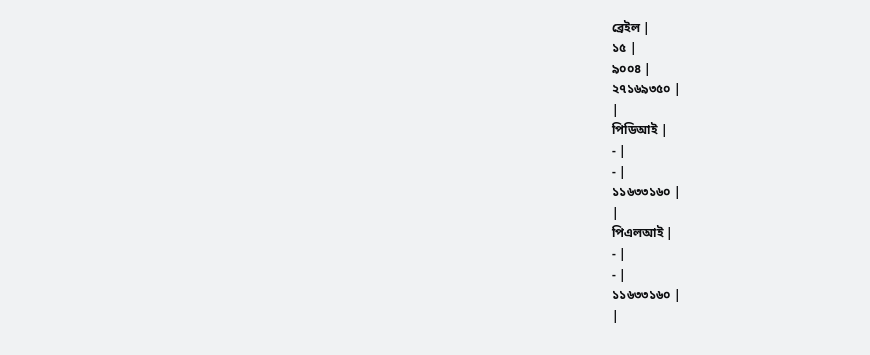ব্রেইল |
১৫ |
৯০০৪ |
২৭১৬৯৩৫০ |
|
পিডিআই |
- |
- |
১১৬৩৩১৬০ |
|
পিএলআই |
- |
- |
১১৬৩৩১৬০ |
|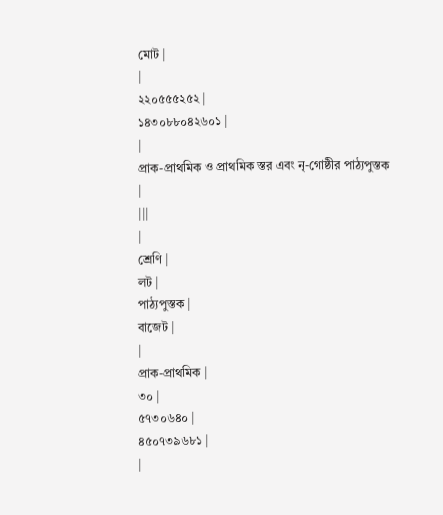মোট |
|
২২০৫৫৫২৫২ |
১৪৩০৮৮০৪২৬০১ |
|
প্রাক-প্রাথমিক ও প্রাথমিক স্তর এবং নৃ-গোষ্ঠীর পাঠ্যপুস্তক
|
|||
|
শ্রেণি |
লট |
পাঠ্যপুস্তক |
বাজেট |
|
প্রাক-প্রাথমিক |
৩০ |
৫৭৩০৬৪০ |
৪৫০৭৩৯৬৮১ |
|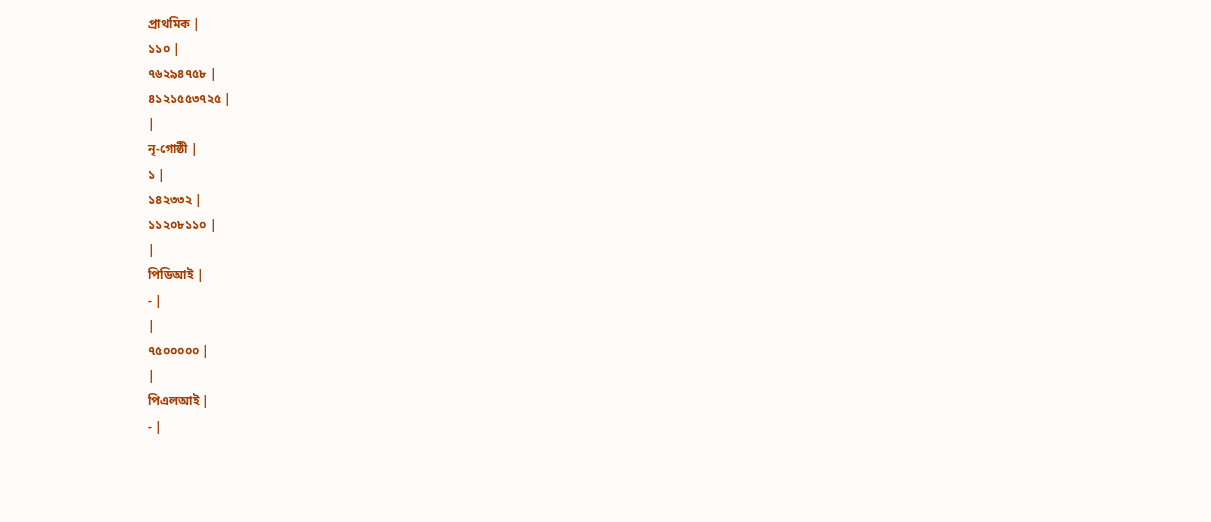প্রাথমিক |
১১০ |
৭৬২৯৪৭৫৮ |
৪১২১৫৫৩৭২৫ |
|
নৃ-গোষ্ঠী |
১ |
১৪২৩৩২ |
১১২০৮১১০ |
|
পিডিআই |
- |
|
৭৫০০০০০ |
|
পিএলআই |
- |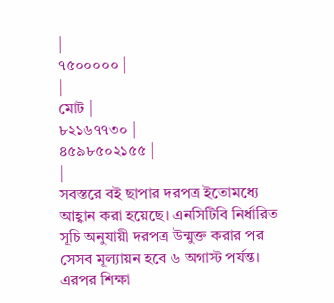|
৭৫০০০০০ |
|
মোট |
৮২১৬৭৭৩০ |
৪৫৯৮৫০২১৫৫ |
|
সবস্তরে বই ছাপার দরপত্র ইতোমধ্যে আহ্বান করা হয়েছে। এনসিটিবি নির্ধারিত সূচি অনুযায়ী দরপত্র উন্মুক্ত করার পর সেসব মূল্যায়ন হবে ৬ অগাস্ট পর্যন্ত। এরপর শিক্ষা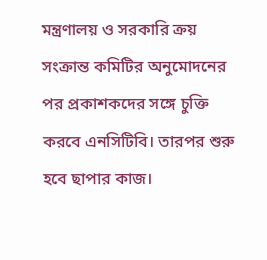মন্ত্রণালয় ও সরকারি ক্রয় সংক্রান্ত কমিটির অনুমোদনের পর প্রকাশকদের সঙ্গে চুক্তি করবে এনসিটিবি। তারপর শুরু হবে ছাপার কাজ।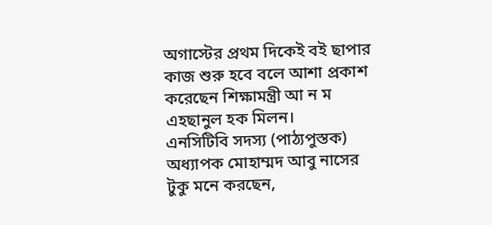অগাস্টের প্রথম দিকেই বই ছাপার কাজ শুরু হবে বলে আশা প্রকাশ করেছেন শিক্ষামন্ত্রী আ ন ম এহছানুল হক মিলন।
এনসিটিবি সদস্য (পাঠ্যপুস্তক) অধ্যাপক মোহাম্মদ আবু নাসের টুকু মনে করছেন,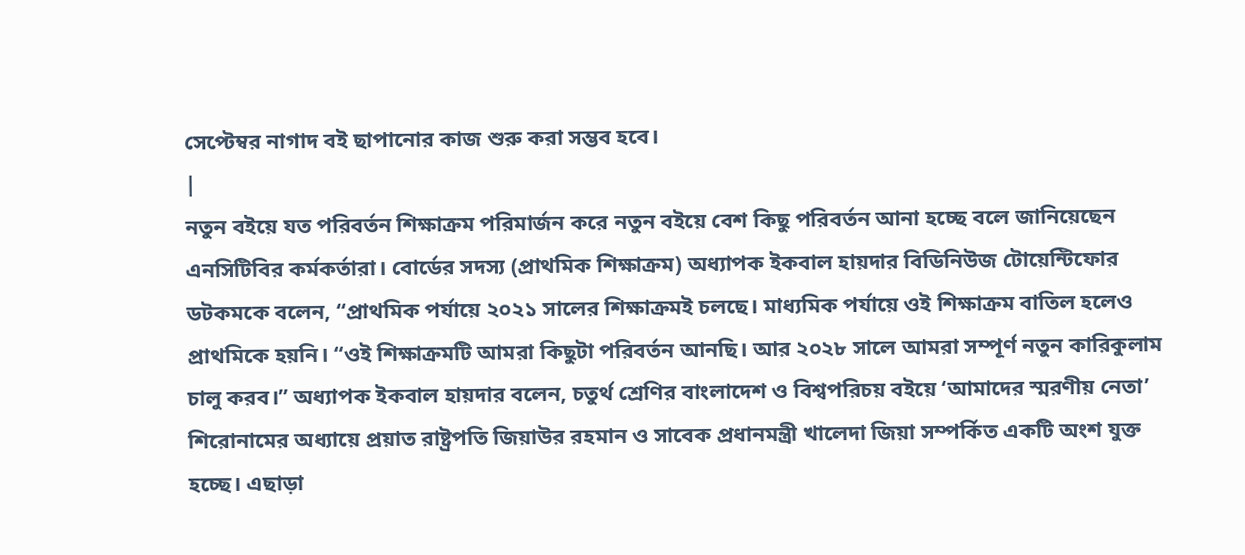সেপ্টেম্বর নাগাদ বই ছাপানোর কাজ শুরু করা সম্ভব হবে।
|
নতুন বইয়ে যত পরিবর্তন শিক্ষাক্রম পরিমার্জন করে নতুন বইয়ে বেশ কিছু পরিবর্তন আনা হচ্ছে বলে জানিয়েছেন এনসিটিবির কর্মকর্তারা। বোর্ডের সদস্য (প্রাথমিক শিক্ষাক্রম) অধ্যাপক ইকবাল হায়দার বিডিনিউজ টোয়েন্টিফোর ডটকমকে বলেন, “প্রাথমিক পর্যায়ে ২০২১ সালের শিক্ষাক্রমই চলছে। মাধ্যমিক পর্যায়ে ওই শিক্ষাক্রম বাতিল হলেও প্রাথমিকে হয়নি। “ওই শিক্ষাক্রমটি আমরা কিছুটা পরিবর্তন আনছি। আর ২০২৮ সালে আমরা সম্পূর্ণ নতুন কারিকুলাম চালু করব।” অধ্যাপক ইকবাল হায়দার বলেন, চতুর্থ শ্রেণির বাংলাদেশ ও বিশ্বপরিচয় বইয়ে ‘আমাদের স্মরণীয় নেতা’ শিরোনামের অধ্যায়ে প্রয়াত রাষ্ট্রপতি জিয়াউর রহমান ও সাবেক প্রধানমন্ত্রী খালেদা জিয়া সম্পর্কিত একটি অংশ যুক্ত হচ্ছে। এছাড়া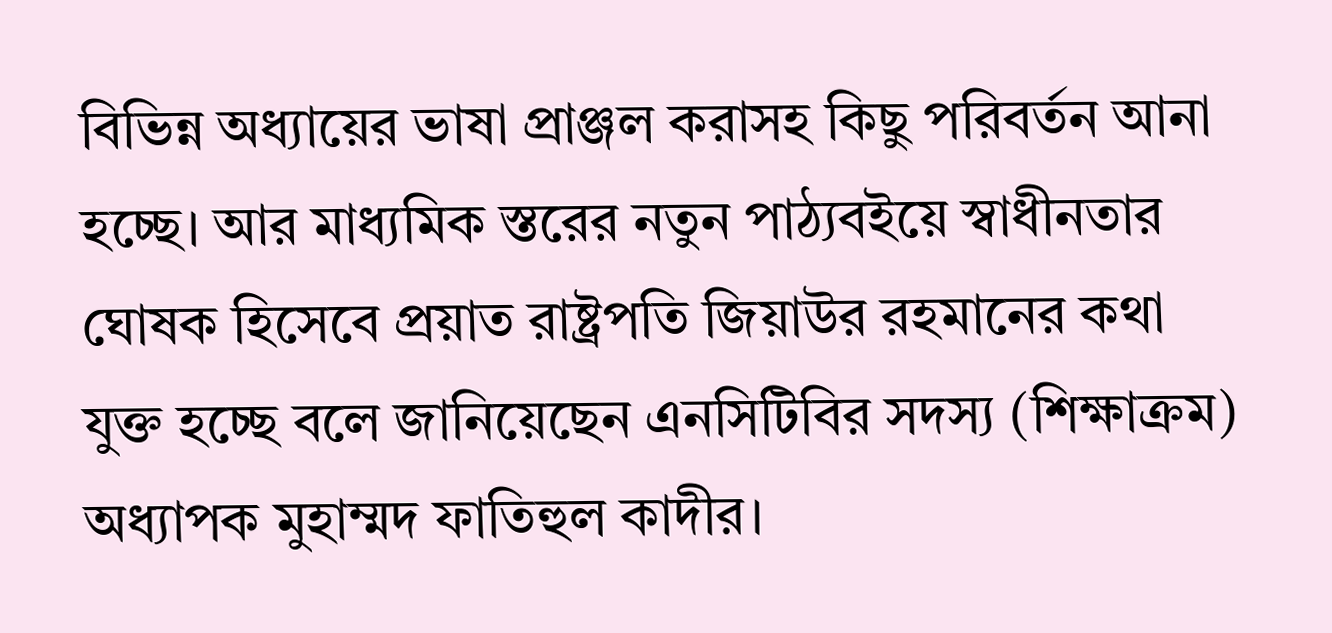বিভিন্ন অধ্যায়ের ভাষা প্রাঞ্জল করাসহ কিছু পরিবর্তন আনা হচ্ছে। আর মাধ্যমিক স্তরের নতুন পাঠ্যবইয়ে স্বাধীনতার ঘোষক হিসেবে প্রয়াত রাষ্ট্রপতি জিয়াউর রহমানের কথা যুক্ত হচ্ছে বলে জানিয়েছেন এনসিটিবির সদস্য (শিক্ষাক্রম) অধ্যাপক মুহাম্মদ ফাতিহুল কাদীর।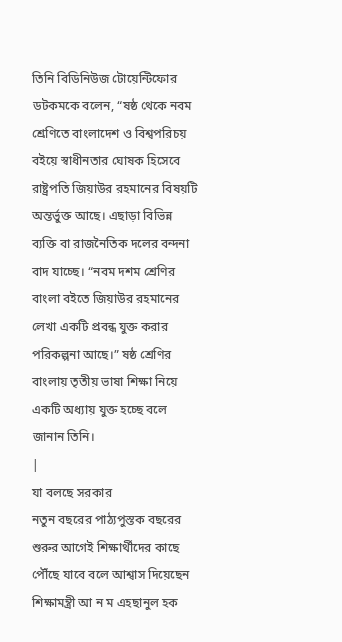তিনি বিডিনিউজ টোয়েন্টিফোর ডটকমকে বলেন, “ষষ্ঠ থেকে নবম শ্রেণিতে বাংলাদেশ ও বিশ্বপরিচয় বইয়ে স্বাধীনতার ঘোষক হিসেবে রাষ্ট্রপতি জিয়াউর রহমানের বিষয়টি অন্তর্ভুক্ত আছে। এছাড়া বিভিন্ন ব্যক্তি বা রাজনৈতিক দলের বন্দনা বাদ যাচ্ছে। “নবম দশম শ্রেণির বাংলা বইতে জিয়াউর রহমানের লেখা একটি প্রবন্ধ যুক্ত করার পরিকল্পনা আছে।” ষষ্ঠ শ্রেণির বাংলায় তৃতীয় ভাষা শিক্ষা নিয়ে একটি অধ্যায় যুক্ত হচ্ছে বলে জানান তিনি।
|
যা বলছে সরকার
নতুন বছরের পাঠ্যপুস্তক বছরের শুরুর আগেই শিক্ষার্থীদের কাছে পৌঁছে যাবে বলে আশ্বাস দিয়েছেন শিক্ষামন্ত্রী আ ন ম এহছানুল হক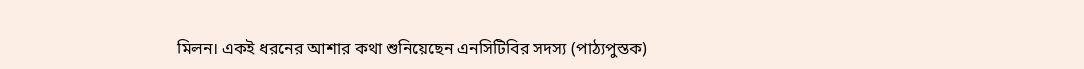মিলন। একই ধরনের আশার কথা শুনিয়েছেন এনসিটিবির সদস্য (পাঠ্যপুস্তক)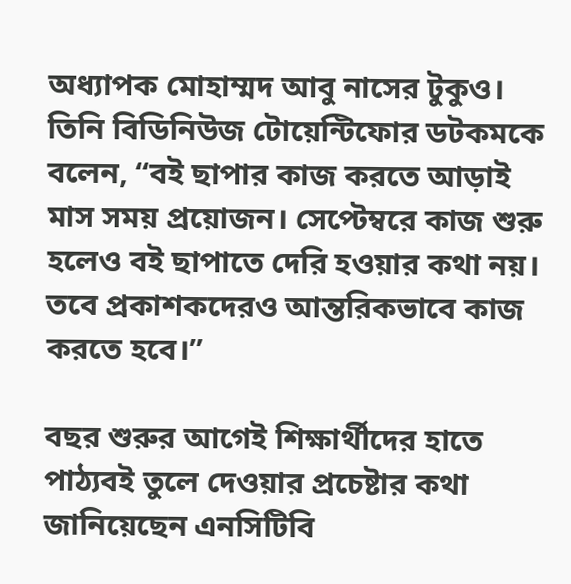অধ্যাপক মোহাম্মদ আবু নাসের টুকুও।
তিনি বিডিনিউজ টোয়েন্টিফোর ডটকমকে বলেন, “বই ছাপার কাজ করতে আড়াই মাস সময় প্রয়োজন। সেপ্টেম্বরে কাজ শুরু হলেও বই ছাপাতে দেরি হওয়ার কথা নয়। তবে প্রকাশকদেরও আন্তরিকভাবে কাজ করতে হবে।”

বছর শুরুর আগেই শিক্ষার্থীদের হাতে পাঠ্যবই তুলে দেওয়ার প্রচেষ্টার কথা জানিয়েছেন এনসিটিবি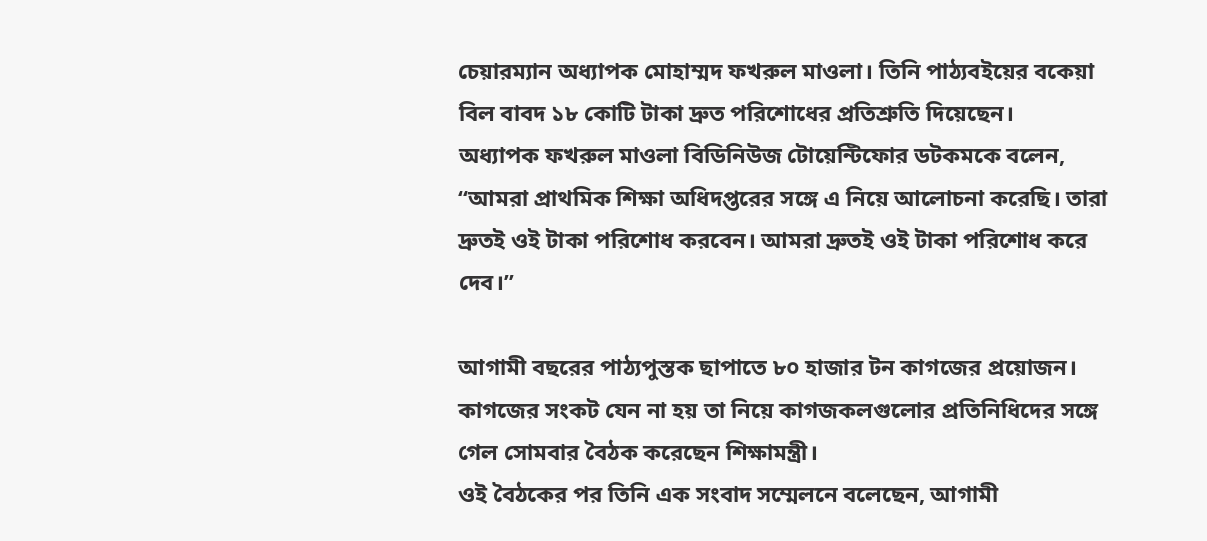চেয়ারম্যান অধ্যাপক মোহাম্মদ ফখরুল মাওলা। তিনি পাঠ্যবইয়ের বকেয়া বিল বাবদ ১৮ কোটি টাকা দ্রুত পরিশোধের প্রতিশ্রুতি দিয়েছেন।
অধ্যাপক ফখরুল মাওলা বিডিনিউজ টোয়েন্টিফোর ডটকমকে বলেন, “আমরা প্রাথমিক শিক্ষা অধিদপ্তরের সঙ্গে এ নিয়ে আলোচনা করেছি। তারা দ্রুতই ওই টাকা পরিশোধ করবেন। আমরা দ্রুতই ওই টাকা পরিশোধ করে দেব।”

আগামী বছরের পাঠ্যপুস্তক ছাপাতে ৮০ হাজার টন কাগজের প্রয়োজন। কাগজের সংকট যেন না হয় তা নিয়ে কাগজকলগুলোর প্রতিনিধিদের সঙ্গে গেল সোমবার বৈঠক করেছেন শিক্ষামন্ত্রী।
ওই বৈঠকের পর তিনি এক সংবাদ সম্মেলনে বলেছেন, আগামী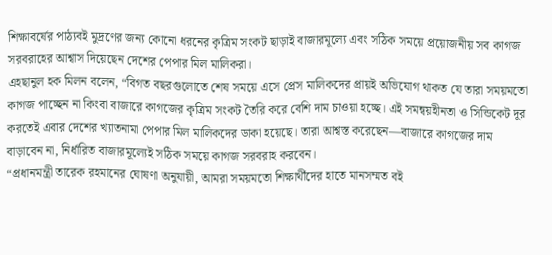শিক্ষাবর্ষের পাঠ্যবই মুদ্রণের জন্য কোনো ধরনের কৃত্রিম সংকট ছাড়াই বাজারমূল্যে এবং সঠিক সময়ে প্রয়োজনীয় সব কাগজ সরবরাহের আশ্বাস দিয়েছেন দেশের পেপার মিল মালিকরা।
এহছানুল হক মিলন বলেন, “বিগত বছরগুলোতে শেষ সময়ে এসে প্রেস মালিকদের প্রায়ই অভিযোগ থাকত যে তারা সময়মতো কাগজ পাচ্ছেন না কিংবা বাজারে কাগজের কৃত্রিম সংকট তৈরি করে বেশি দাম চাওয়া হচ্ছে। এই সমন্বয়হীনতা ও সিন্ডিকেট দূর করতেই এবার দেশের খ্যাতনামা পেপার মিল মালিকদের ডাকা হয়েছে। তারা আশ্বস্ত করেছেন—বাজারে কাগজের দাম বাড়াবেন না, নির্ধারিত বাজারমূল্যেই সঠিক সময়ে কাগজ সরবরাহ করবেন।
“প্রধানমন্ত্রী তারেক রহমানের ঘোষণা অনুযায়ী, আমরা সময়মতো শিক্ষার্থীদের হাতে মানসম্মত বই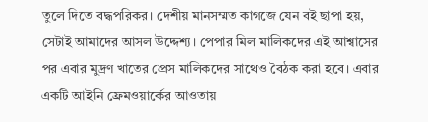তুলে দিতে বদ্ধপরিকর। দেশীয় মানসম্মত কাগজে যেন বই ছাপা হয়, সেটাই আমাদের আসল উদ্দেশ্য। পেপার মিল মালিকদের এই আশ্বাসের পর এবার মুদ্রণ খাতের প্রেস মালিকদের সাথেও বৈঠক করা হবে। এবার একটি আইনি ফ্রেমওয়ার্কের আওতায়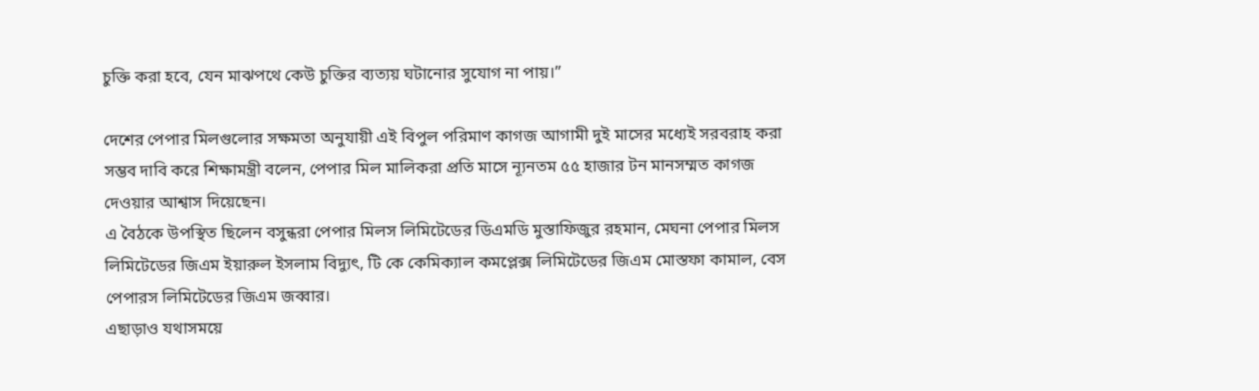চুক্তি করা হবে, যেন মাঝপথে কেউ চুক্তির ব্যত্যয় ঘটানোর সুযোগ না পায়।”

দেশের পেপার মিলগুলোর সক্ষমতা অনুযায়ী এই বিপুল পরিমাণ কাগজ আগামী দুই মাসের মধ্যেই সরবরাহ করা সম্ভব দাবি করে শিক্ষামন্ত্রী বলেন, পেপার মিল মালিকরা প্রতি মাসে ন্যূনতম ৫৫ হাজার টন মানসম্মত কাগজ দেওয়ার আশ্বাস দিয়েছেন।
এ বৈঠকে উপস্থিত ছিলেন বসুন্ধরা পেপার মিলস লিমিটেডের ডিএমডি মুস্তাফিজুর রহমান, মেঘনা পেপার মিলস লিমিটেডের জিএম ইয়ারুল ইসলাম বিদ্যুৎ, টি কে কেমিক্যাল কমপ্লেক্স লিমিটেডের জিএম মোস্তফা কামাল, বেস পেপারস লিমিটেডের জিএম জব্বার।
এছাড়াও যথাসময়ে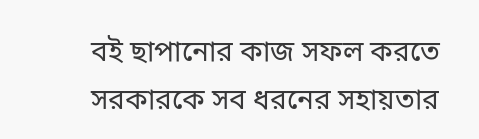বই ছাপানোর কাজ সফল করতে সরকারকে সব ধরনের সহায়তার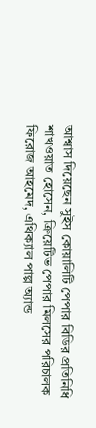আশ্বাস দিয়েছেন সুইস কোয়ালিটি পেপার বিডির প্রতিনিধি শাখওয়াত হোসেন, ক্রিয়েটিভ পেপার মিলসের পরিচালক ফিরোজ আহমেদ, এথিক্যাল পাল্প অ্যান্ড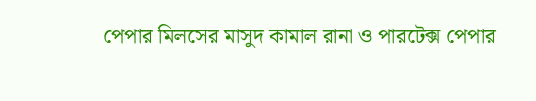পেপার মিলসের মাসুদ কামাল রানা ও পারটেক্স পেপার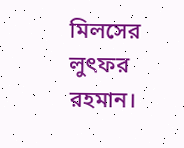মিলসের লুৎফর রহমান।